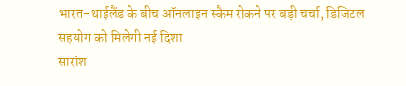भारत-थाईलैंड के बीच ऑनलाइन स्कैम रोकने पर बड़ी चर्चा, डिजिटल सहयोग को मिलेगी नई दिशा
सारांश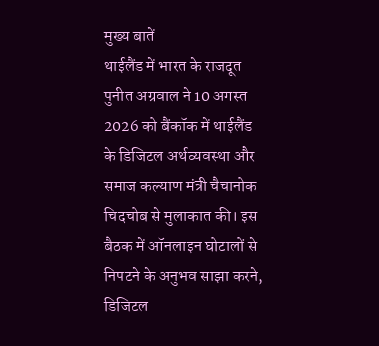मुख्य बातें
थाईलैंड में भारत के राजदूत पुनीत अग्रवाल ने 10 अगस्त 2026 को बैंकॉक में थाईलैंड के डिजिटल अर्थव्यवस्था और समाज कल्याण मंत्री चैचानोक चिदचोब से मुलाकात की। इस बैठक में ऑनलाइन घोटालों से निपटने के अनुभव साझा करने, डिजिटल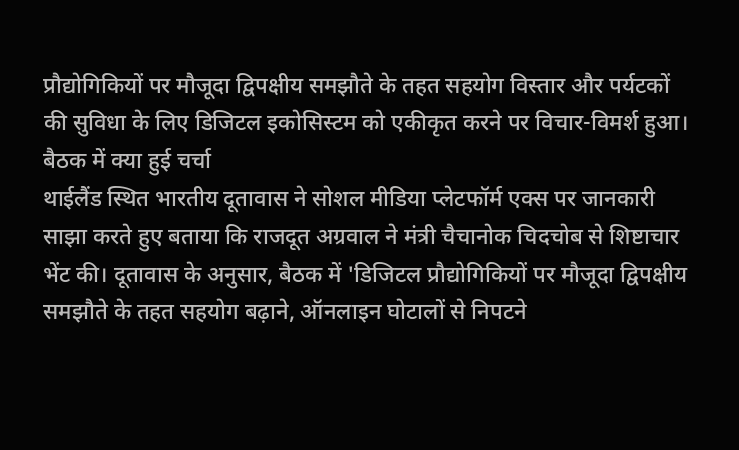प्रौद्योगिकियों पर मौजूदा द्विपक्षीय समझौते के तहत सहयोग विस्तार और पर्यटकों की सुविधा के लिए डिजिटल इकोसिस्टम को एकीकृत करने पर विचार-विमर्श हुआ।
बैठक में क्या हुई चर्चा
थाईलैंड स्थित भारतीय दूतावास ने सोशल मीडिया प्लेटफॉर्म एक्स पर जानकारी साझा करते हुए बताया कि राजदूत अग्रवाल ने मंत्री चैचानोक चिदचोब से शिष्टाचार भेंट की। दूतावास के अनुसार, बैठक में 'डिजिटल प्रौद्योगिकियों पर मौजूदा द्विपक्षीय समझौते के तहत सहयोग बढ़ाने, ऑनलाइन घोटालों से निपटने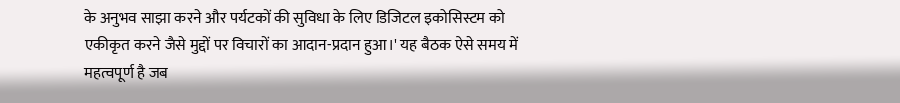के अनुभव साझा करने और पर्यटकों की सुविधा के लिए डिजिटल इकोसिस्टम को एकीकृत करने जैसे मुद्दों पर विचारों का आदान-प्रदान हुआ।' यह बैठक ऐसे समय में महत्वपूर्ण है जब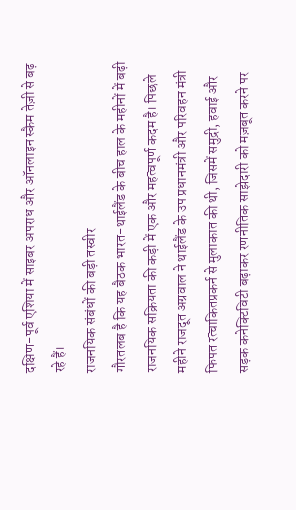दक्षिण-पूर्व एशिया में साइबर अपराध और ऑनलाइन स्कैम तेज़ी से बढ़ रहे हैं।
राजनयिक संबंधों की बड़ी तस्वीर
गौरतलब है कि यह बैठक भारत-थाईलैंड के बीच हाल के महीनों में बढ़ी राजनयिक सक्रियता की कड़ी में एक और महत्वपूर्ण कदम है। पिछले महीने राजदूत अग्रवाल ने थाईलैंड के उप प्रधानमंत्री और परिवहन मंत्री फिपत रत्चाकितप्रकर्न से मुलाकात की थी, जिसमें समुद्री, हवाई और सड़क कनेक्टिविटी बढ़ाकर रणनीतिक साझेदारी को मज़बूत करने पर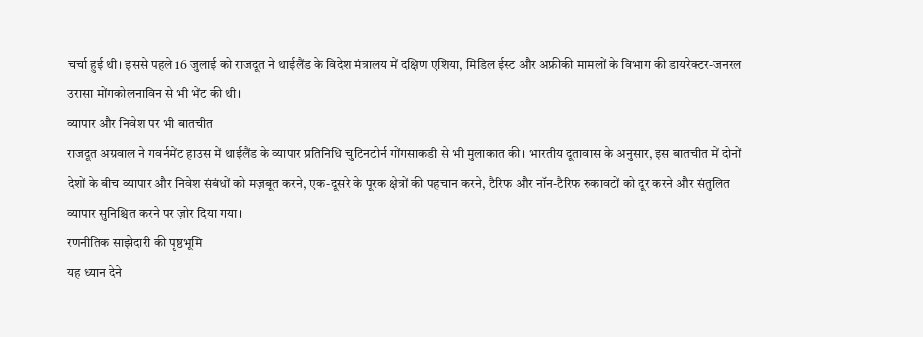चर्चा हुई थी। इससे पहले 16 जुलाई को राजदूत ने थाईलैंड के विदेश मंत्रालय में दक्षिण एशिया, मिडिल ईस्ट और अफ्रीकी मामलों के विभाग की डायरेक्टर-जनरल उरासा मोंगकोलनाविन से भी भेंट की थी।
व्यापार और निवेश पर भी बातचीत
राजदूत अग्रवाल ने गवर्नमेंट हाउस में थाईलैंड के व्यापार प्रतिनिधि चुटिनटोर्न गोंगसाकडी से भी मुलाकात की। भारतीय दूतावास के अनुसार, इस बातचीत में दोनों देशों के बीच व्यापार और निवेश संबंधों को मज़बूत करने, एक-दूसरे के पूरक क्षेत्रों की पहचान करने, टैरिफ और नॉन-टैरिफ रुकावटों को दूर करने और संतुलित व्यापार सुनिश्चित करने पर ज़ोर दिया गया।
रणनीतिक साझेदारी की पृष्ठभूमि
यह ध्यान देने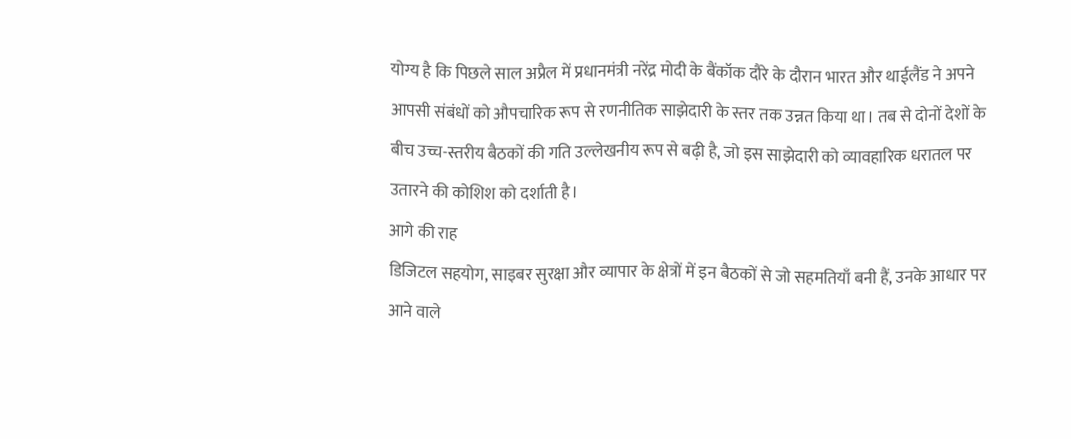योग्य है कि पिछले साल अप्रैल में प्रधानमंत्री नरेंद्र मोदी के बैंकॉक दौरे के दौरान भारत और थाईलैंड ने अपने आपसी संबंधों को औपचारिक रूप से रणनीतिक साझेदारी के स्तर तक उन्नत किया था। तब से दोनों देशों के बीच उच्च-स्तरीय बैठकों की गति उल्लेखनीय रूप से बढ़ी है, जो इस साझेदारी को व्यावहारिक धरातल पर उतारने की कोशिश को दर्शाती है।
आगे की राह
डिजिटल सहयोग, साइबर सुरक्षा और व्यापार के क्षेत्रों में इन बैठकों से जो सहमतियाँ बनी हैं, उनके आधार पर आने वाले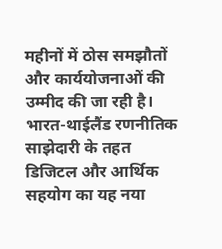महीनों में ठोस समझौतों और कार्ययोजनाओं की उम्मीद की जा रही है। भारत-थाईलैंड रणनीतिक साझेदारी के तहत डिजिटल और आर्थिक सहयोग का यह नया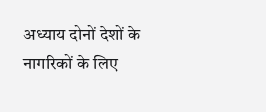अध्याय दोनों देशों के नागरिकों के लिए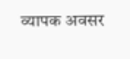व्यापक अवसर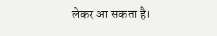लेकर आ सकता है।